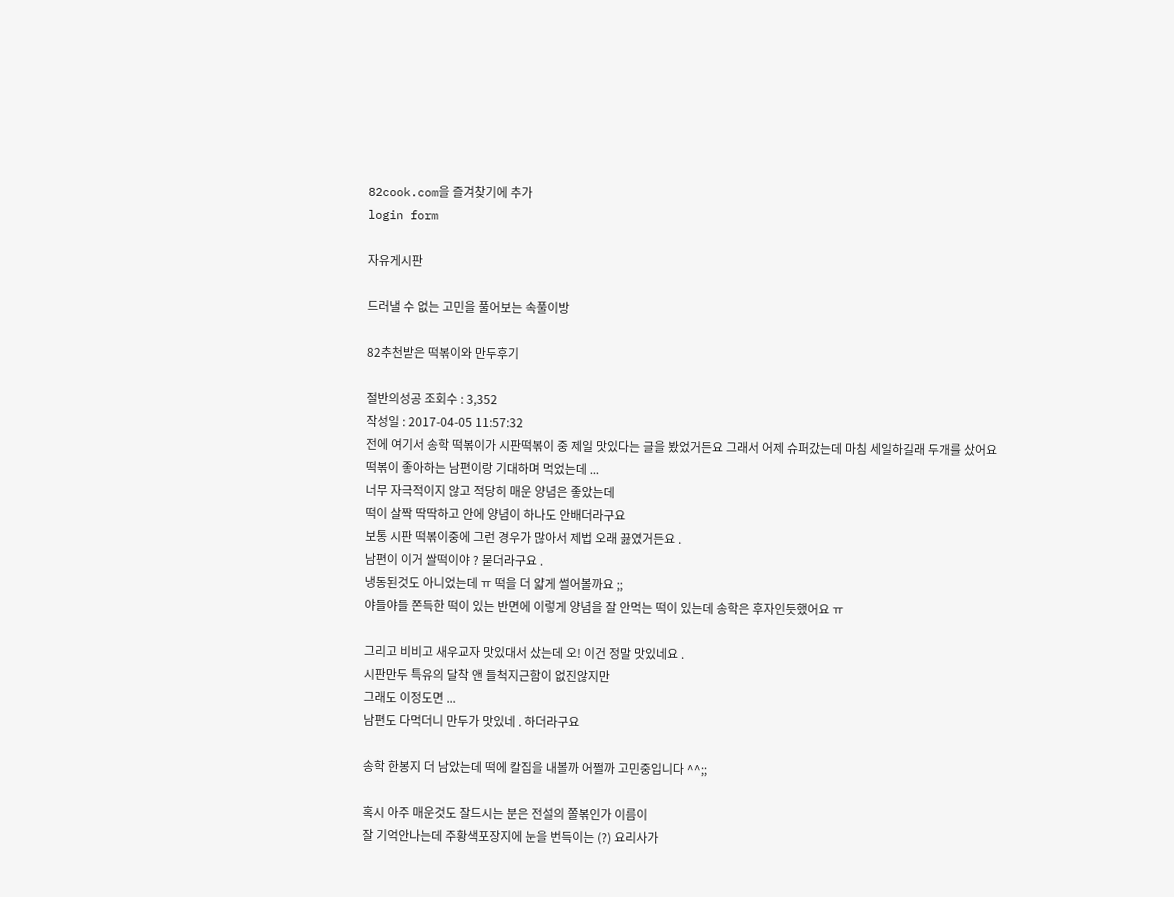82cook.com을 즐겨찾기에 추가
login form

자유게시판

드러낼 수 없는 고민을 풀어보는 속풀이방

82추천받은 떡볶이와 만두후기

절반의성공 조회수 : 3,352
작성일 : 2017-04-05 11:57:32
전에 여기서 송학 떡볶이가 시판떡볶이 중 제일 맛있다는 글을 봤었거든요 그래서 어제 슈퍼갔는데 마침 세일하길래 두개를 샀어요
떡볶이 좋아하는 남편이랑 기대하며 먹었는데 ...
너무 자극적이지 않고 적당히 매운 양념은 좋았는데
떡이 살짝 딱딱하고 안에 양념이 하나도 안배더라구요
보통 시판 떡볶이중에 그런 경우가 많아서 제법 오래 끓였거든요 .
남편이 이거 쌀떡이야 ? 묻더라구요 .
냉동된것도 아니었는데 ㅠ 떡을 더 얇게 썰어볼까요 ;;
야들야들 쫀득한 떡이 있는 반면에 이렇게 양념을 잘 안먹는 떡이 있는데 송학은 후자인듯했어요 ㅠ

그리고 비비고 새우교자 맛있대서 샀는데 오! 이건 정말 맛있네요 .
시판만두 특유의 달착 앤 들척지근함이 없진않지만
그래도 이정도면 ...
남편도 다먹더니 만두가 맛있네 . 하더라구요

송학 한봉지 더 남았는데 떡에 칼집을 내볼까 어쩔까 고민중입니다 ^^;;

혹시 아주 매운것도 잘드시는 분은 전설의 쫄볶인가 이름이
잘 기억안나는데 주황색포장지에 눈을 번득이는 (?) 요리사가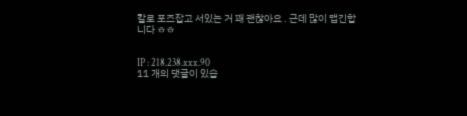칼로 포즈잡고 서있는 거 꽤 괜찮아요 . 근데 많이 맵긴합니다 ㅎㅎ


IP : 218.238.xxx.90
11 개의 댓글이 있습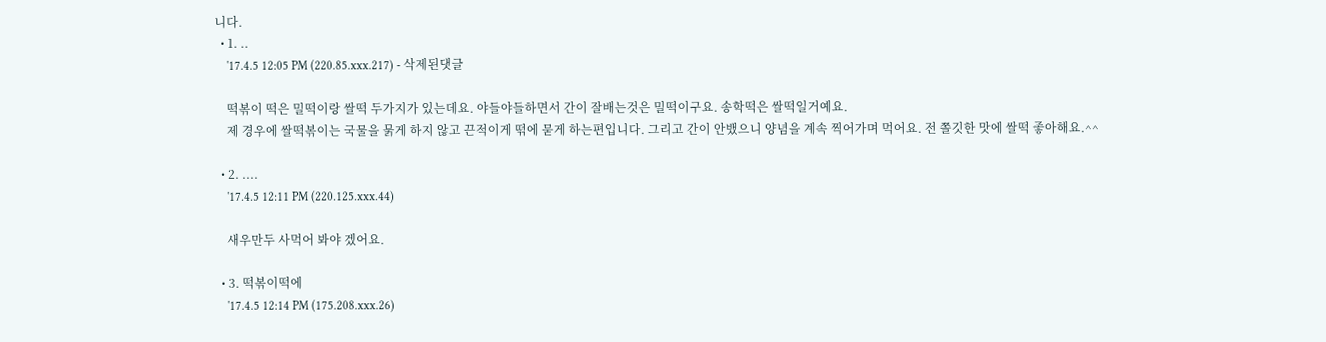니다.
  • 1. ..
    '17.4.5 12:05 PM (220.85.xxx.217) - 삭제된댓글

    떡볶이 떡은 밀떡이랑 쌀떡 두가지가 있는데요. 야들야들하면서 간이 잘배는것은 밀떡이구요. 송학떡은 쌀떡일거예요.
    제 경우에 쌀떡볶이는 국물을 묽게 하지 않고 끈적이게 떢에 묻게 하는편입니다. 그리고 간이 안뱄으니 양념을 계속 찍어가며 먹어요. 전 쫄깃한 맛에 쌀떡 좋아해요.^^

  • 2. ....
    '17.4.5 12:11 PM (220.125.xxx.44)

    새우만두 사먹어 봐야 겠어요.

  • 3. 떡볶이떡에
    '17.4.5 12:14 PM (175.208.xxx.26)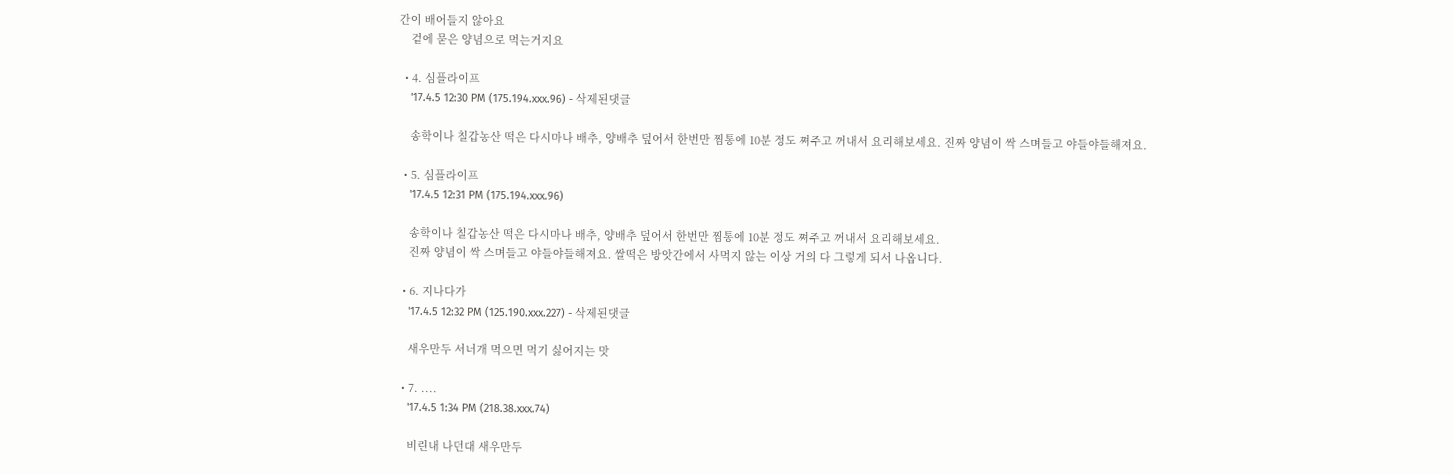간이 배어들지 않아요
    겉에 묻은 양념으로 먹는거지요

  • 4. 심플라이프
    '17.4.5 12:30 PM (175.194.xxx.96) - 삭제된댓글

    송학이나 칠갑농산 떡은 다시마나 배추, 양배추 덮어서 한번만 찜통에 10분 정도 쪄주고 꺼내서 요리해보세요. 진짜 양념이 싹 스며들고 야들야들해져요.

  • 5. 심플라이프
    '17.4.5 12:31 PM (175.194.xxx.96)

    송학이나 칠갑농산 떡은 다시마나 배추, 양배추 덮어서 한번만 찜통에 10분 정도 쪄주고 꺼내서 요리해보세요.
    진짜 양념이 싹 스며들고 야들야들해져요. 쌀떡은 방앗간에서 사먹지 않는 이상 거의 다 그렇게 되서 나옵니다.

  • 6. 지나다가
    '17.4.5 12:32 PM (125.190.xxx.227) - 삭제된댓글

    새우만두 서너개 먹으면 먹기 싫어지는 맛

  • 7. ....
    '17.4.5 1:34 PM (218.38.xxx.74)

    비린내 나던대 새우만두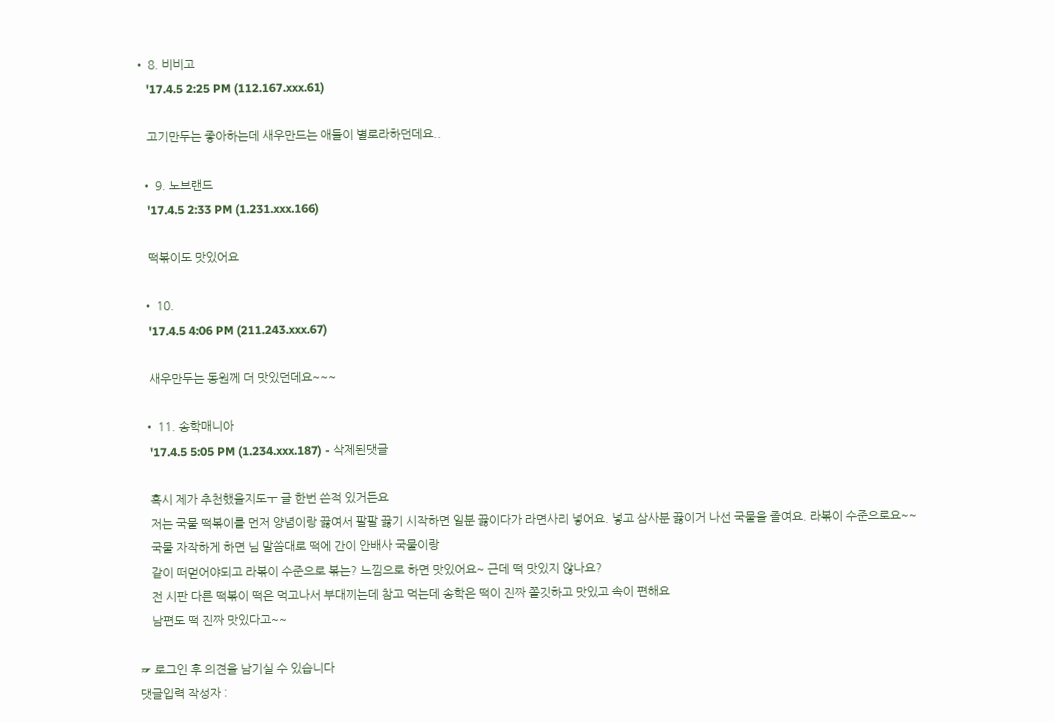• 8. 비비고
    '17.4.5 2:25 PM (112.167.xxx.61)

    고기만두는 좋아하는데 새우만드는 애들이 별로라하던데요..

  • 9. 노브랜드
    '17.4.5 2:33 PM (1.231.xxx.166)

    떡볶이도 맛있어요

  • 10.
    '17.4.5 4:06 PM (211.243.xxx.67)

    새우만두는 동원께 더 맛있던데요~~~

  • 11. 송학매니아
    '17.4.5 5:05 PM (1.234.xxx.187) - 삭제된댓글

    혹시 제가 추천했을지도ㅜ 글 한번 쓴적 있거든요
    저는 국물 떡볶이를 먼저 양념이랑 끓여서 팔팔 끓기 시작하면 일분 끓이다가 라면사리 넣어요. 넣고 삼사분 끓이거 나선 국물을 졸여요. 라볶이 수준으로요~~
    국물 자작하게 하면 님 말씀대로 떡에 간이 안배사 국물이랑
    같이 떠먿어야되고 라볶이 수준으로 볶는? 느낌으로 하면 맛있어요~ 근데 떡 맛있지 않나요?
    전 시판 다른 떡볶이 떡은 먹고나서 부대끼는데 참고 먹는데 송학은 떡이 진짜 쫄깃하고 맛있고 속이 편해요
    남편도 떡 진짜 맛있다고~~

☞ 로그인 후 의견을 남기실 수 있습니다
댓글입력 작성자 :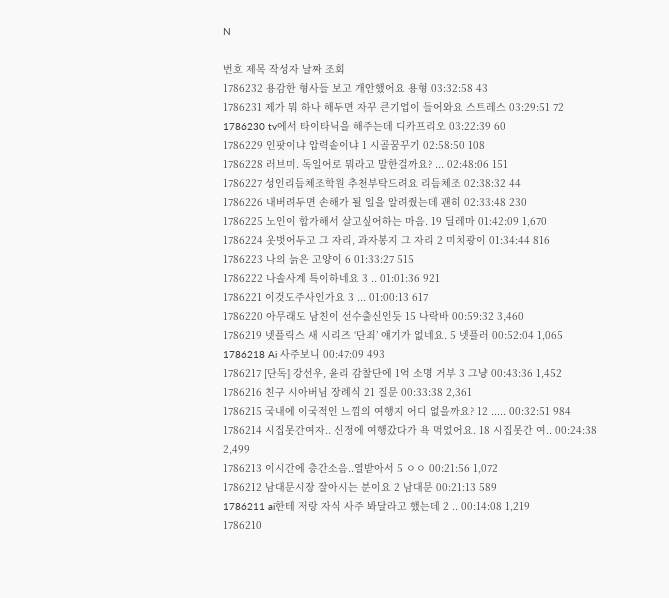N

번호 제목 작성자 날짜 조회
1786232 용감한 형사들 보고 개안했어요 용형 03:32:58 43
1786231 제가 뭐 하나 해두면 자꾸 큰기업이 들어와요 스트레스 03:29:51 72
1786230 tv에서 타이타닉을 해주는데 디카프리오 03:22:39 60
1786229 인팟이냐 압력솥이냐 1 시골꿈꾸기 02:58:50 108
1786228 러브미. 독일어로 뭐라고 말한걸까요? ... 02:48:06 151
1786227 성인리듬체조학원 추천부탁드려요 리듬체조 02:38:32 44
1786226 내버려두면 손해가 될 일을 알려줬는데 괜히 02:33:48 230
1786225 노인이 합가해서 살고싶어하는 마음. 19 딜레마 01:42:09 1,670
1786224 옷벗어두고 그 자리, 과자봉지 그 자리 2 미치광이 01:34:44 816
1786223 나의 늙은 고양이 6 01:33:27 515
1786222 나솔사계 특이하네요 3 .. 01:01:36 921
1786221 이것도주사인가요 3 ... 01:00:13 617
1786220 아무래도 남친이 선수출신인듯 15 나락바 00:59:32 3,460
1786219 넷플릭스 새 시리즈 ‘단죄’ 얘기가 없네요. 5 넷플러 00:52:04 1,065
1786218 Ai 사주보니 00:47:09 493
1786217 [단독] 강선우, 윤리 감찰단에 1억 소명 거부 3 그냥 00:43:36 1,452
1786216 친구 시아버님 장례식 21 질문 00:33:38 2,361
1786215 국내에 이국적인 느낌의 여행지 어디 없을까요? 12 ..... 00:32:51 984
1786214 시집못간여자.. 신정에 여행갔다가 욕 먹었어요. 18 시집못간 여.. 00:24:38 2,499
1786213 이시간에 층간소음..열받아서 5 ㅇㅇ 00:21:56 1,072
1786212 남대문시장 잘아시는 분이요 2 남대문 00:21:13 589
1786211 ai한테 저랑 자식 사주 봐달라고 했는데 2 .. 00:14:08 1,219
1786210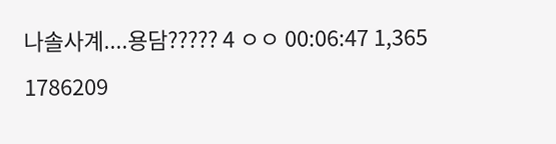나솔사계....용담????? 4 ㅇㅇ 00:06:47 1,365
1786209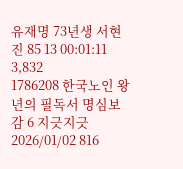유재명 73년생 서현진 85 13 00:01:11 3,832
1786208 한국노인 왕년의 필독서 명심보감 6 지긋지긋 2026/01/02 816